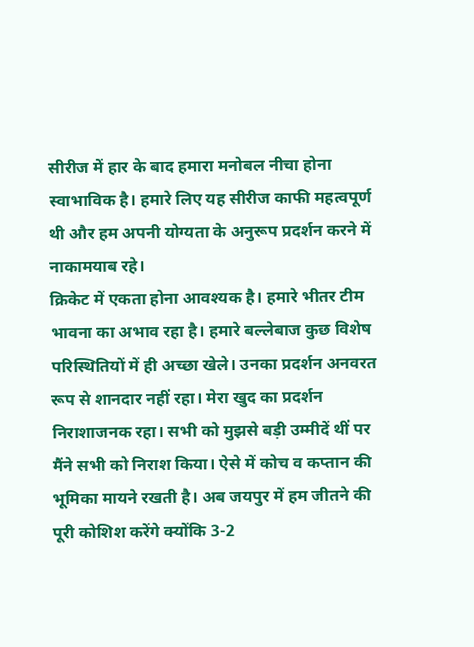सीरीज में हार के बाद हमारा मनोबल नीचा होना स्वाभाविक है। हमारे लिए यह सीरीज काफी महत्वपूर्ण थी और हम अपनी योग्यता के अनुरूप प्रदर्शन करने में नाकामयाब रहे।
क्रिकेट में एकता होना आवश्यक है। हमारे भीतर टीम भावना का अभाव रहा है। हमारे बल्लेबाज कुछ विशेष परिस्थितियों में ही अच्छा खेले। उनका प्रदर्शन अनवरत रूप से शानदार नहीं रहा। मेरा खुद का प्रदर्शन निराशाजनक रहा। सभी को मुझसे बड़ी उम्मीदें थीं पर मैंने सभी को निराश किया। ऐसे में कोच व कप्तान की भूमिका मायने रखती है। अब जयपुर में हम जीतने की पूरी कोशिश करेंगे क्योंकि 3-2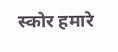स्कोर हमारे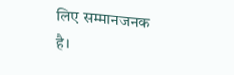लिए सम्मानजनक है।